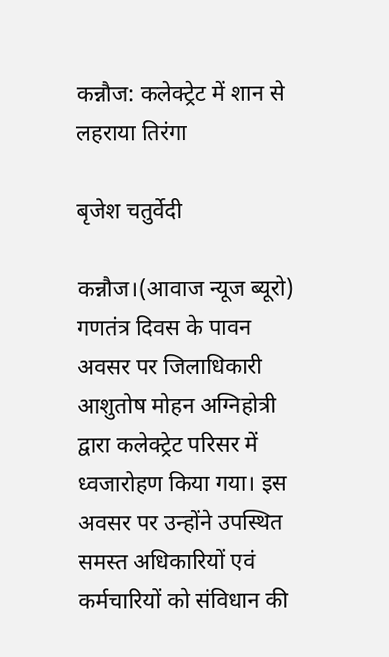कन्नौज: कलेक्ट्रेट में शान से लहराया तिरंगा

बृजेश चतुर्वेदी

कन्नौज।(आवाज न्यूज ब्यूरो)  गणतंत्र दिवस के पावन अवसर पर जिलाधिकारी आशुतोष मोहन अग्निहोत्री द्वारा कलेक्ट्रेट परिसर में ध्वजारोहण किया गया। इस अवसर पर उन्होंने उपस्थित समस्त अधिकारियों एवं कर्मचारियों को संविधान की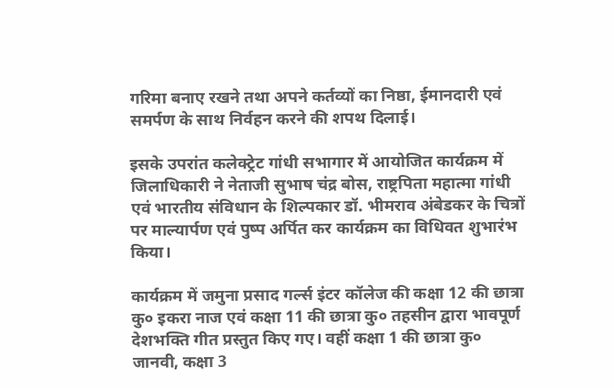गरिमा बनाए रखने तथा अपने कर्तव्यों का निष्ठा, ईमानदारी एवं समर्पण के साथ निर्वहन करने की शपथ दिलाई।

इसके उपरांत कलेक्ट्रेट गांधी सभागार में आयोजित कार्यक्रम में जिलाधिकारी ने नेताजी सुभाष चंद्र बोस, राष्ट्रपिता महात्मा गांधी एवं भारतीय संविधान के शिल्पकार डॉ. भीमराव अंबेडकर के चित्रों पर माल्यार्पण एवं पुष्प अर्पित कर कार्यक्रम का विधिवत शुभारंभ किया।

कार्यक्रम में जमुना प्रसाद गर्ल्स इंटर कॉलेज की कक्षा 12 की छात्रा कु० इकरा नाज एवं कक्षा 11 की छात्रा कु० तहसीन द्वारा भावपूर्ण देशभक्ति गीत प्रस्तुत किए गए। वहीं कक्षा 1 की छात्रा कु० जानवी, कक्षा 3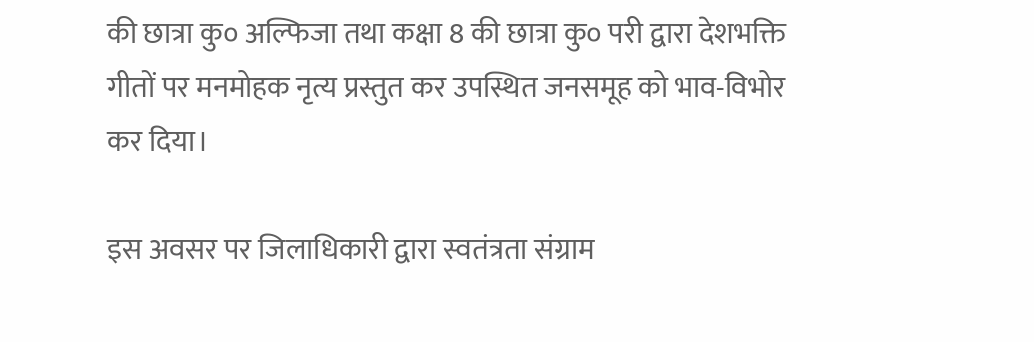की छात्रा कु० अल्फिजा तथा कक्षा 8 की छात्रा कु० परी द्वारा देशभक्ति गीतों पर मनमोहक नृत्य प्रस्तुत कर उपस्थित जनसमूह को भाव-विभोर कर दिया।

इस अवसर पर जिलाधिकारी द्वारा स्वतंत्रता संग्राम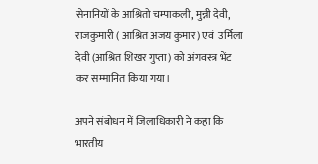सेनानियों के आश्रितो चम्पाकली, मुन्नी देवी, राजकुमारी ( आश्रित अजय कुमार) एवं  उर्मिला देवी (आश्रित शिखर गुप्ता) को अंगवस्त्र भेंट कर सम्मानित किया गया।

अपने संबोधन में जिलाधिकारी ने कहा कि भारतीय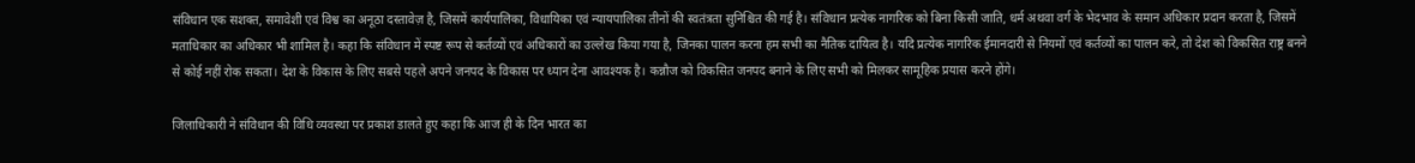संविधान एक सशक्त, समावेशी एवं विश्व का अनूठा दस्तावेज़ है, जिसमें कार्यपालिका, विधायिका एवं न्यायपालिका तीनों की स्वतंत्रता सुनिश्चित की गई है। संविधान प्रत्येक नागरिक को बिना किसी जाति, धर्म अथवा वर्ग के भेदभाव के समान अधिकार प्रदान करता है, जिसमें मताधिकार का अधिकार भी शामिल है। कहा कि संविधान में स्पष्ट रूप से कर्तव्यों एवं अधिकारों का उल्लेख किया गया है, जिनका पालन करना हम सभी का नैतिक दायित्व है। यदि प्रत्येक नागरिक ईमानदारी से नियमों एवं कर्तव्यों का पालन करे, तो देश को विकसित राष्ट्र बनने से कोई नहीं रोक सकता। देश के विकास के लिए सबसे पहले अपने जनपद के विकास पर ध्यान देना आवश्यक है। कन्नौज को विकसित जनपद बनाने के लिए सभी को मिलकर सामूहिक प्रयास करने होंगे।

जिलाधिकारी ने संविधान की विधि व्यवस्था पर प्रकाश डालते हुए कहा कि आज ही के दिन भारत का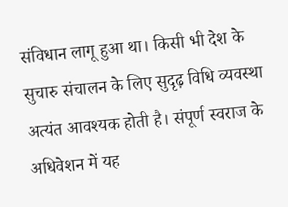संविधान लागू हुआ था। किसी भी देश के सुचारु संचालन के लिए सुदृढ़ विधि व्यवस्था अत्यंत आवश्यक होती है। संपूर्ण स्वराज के अधिवेशन में यह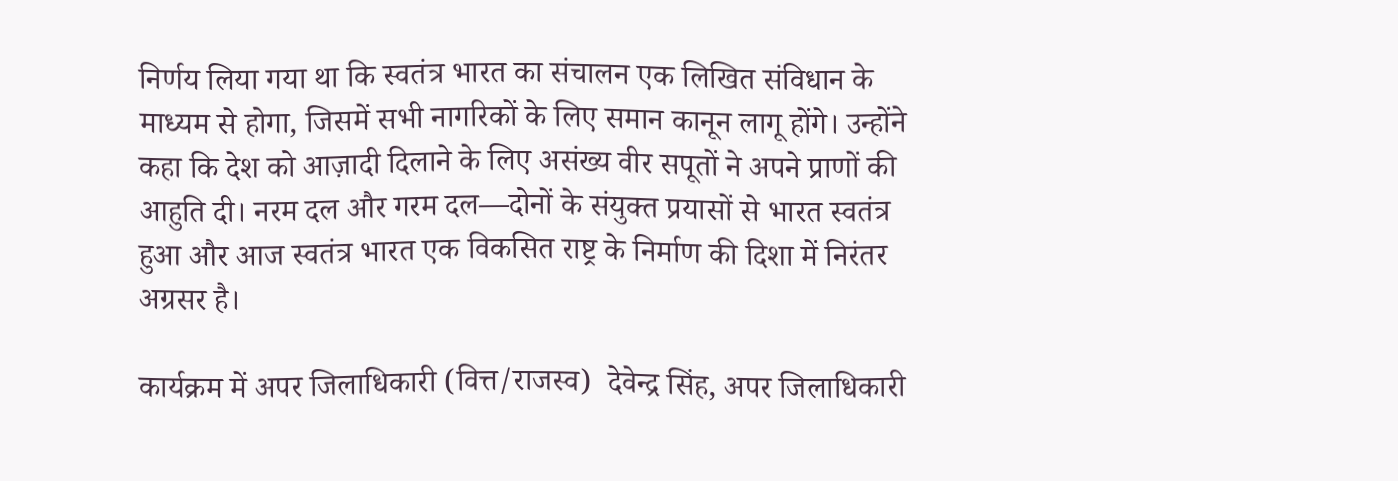निर्णय लिया गया था कि स्वतंत्र भारत का संचालन एक लिखित संविधान के माध्यम से होगा, जिसमें सभी नागरिकों के लिए समान कानून लागू होंगे। उन्होंने कहा कि देश को आज़ादी दिलाने के लिए असंख्य वीर सपूतों ने अपने प्राणों की आहुति दी। नरम दल और गरम दल—दोनों के संयुक्त प्रयासों से भारत स्वतंत्र हुआ और आज स्वतंत्र भारत एक विकसित राष्ट्र के निर्माण की दिशा में निरंतर अग्रसर है।

कार्यक्रम में अपर जिलाधिकारी (वित्त/राजस्व)  देवेन्द्र सिंह, अपर जिलाधिकारी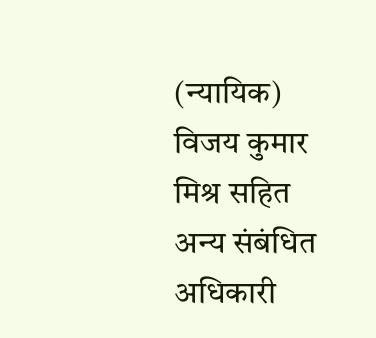(न्यायिक) विजय कुमार मिश्र सहित अन्य संबंधित अधिकारी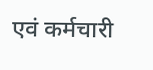एवं कर्मचारी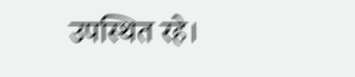उपस्थित रहे।